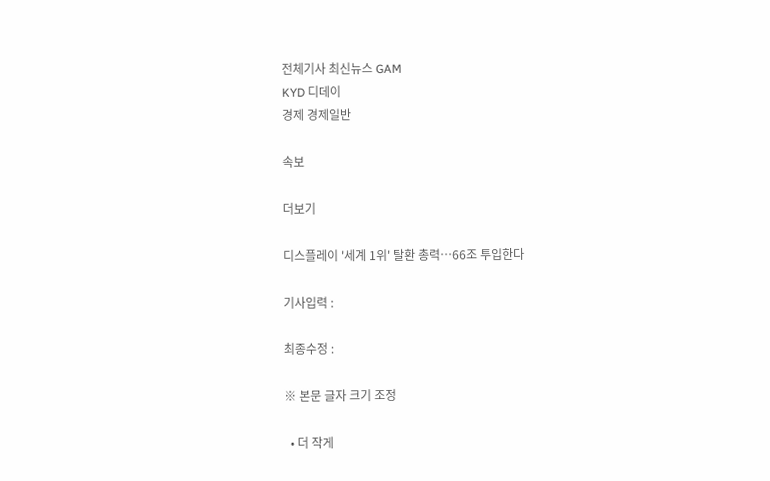전체기사 최신뉴스 GAM
KYD 디데이
경제 경제일반

속보

더보기

디스플레이 '세계 1위' 탈환 총력…66조 투입한다

기사입력 :

최종수정 :

※ 본문 글자 크기 조정

  • 더 작게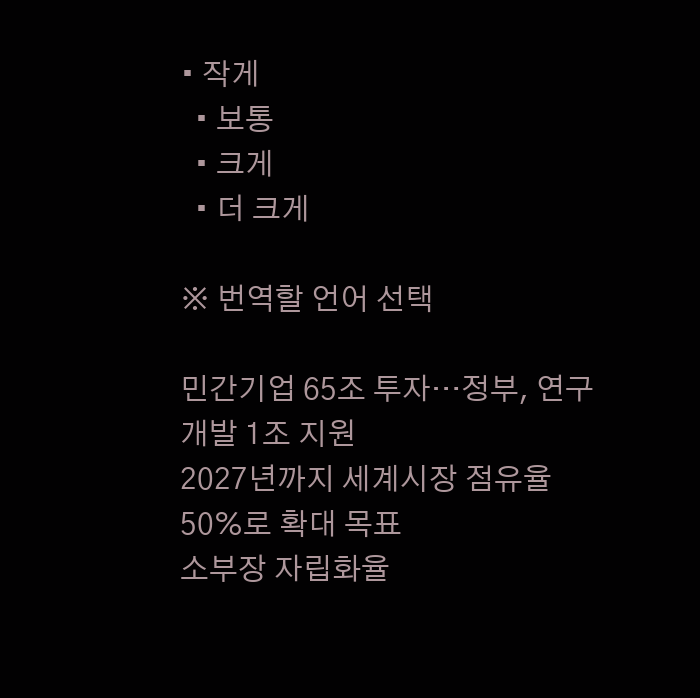• 작게
  • 보통
  • 크게
  • 더 크게

※ 번역할 언어 선택

민간기업 65조 투자…정부, 연구개발 1조 지원
2027년까지 세계시장 점유율 50%로 확대 목표
소부장 자립화율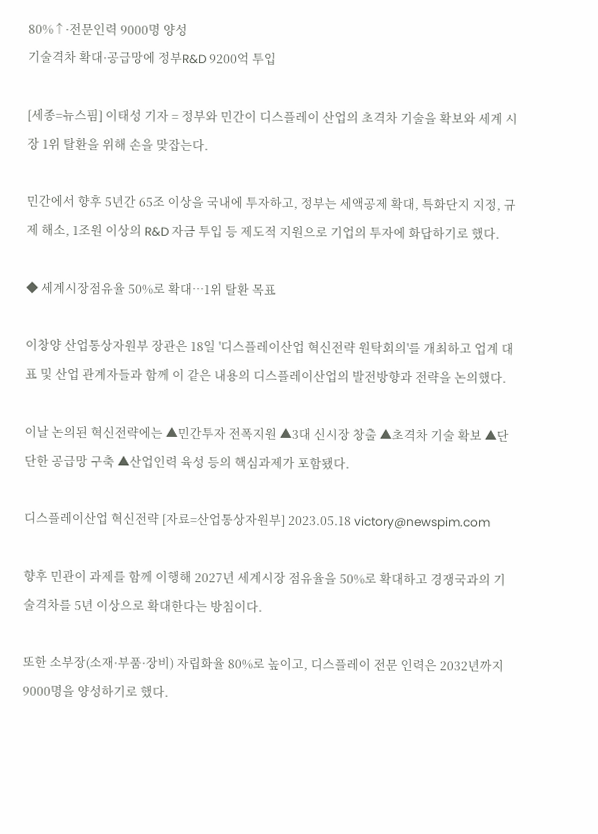80%↑·전문인력 9000명 양성
기술격차 확대·공급망에 정부R&D 9200억 투입

[세종=뉴스핌] 이태성 기자 = 정부와 민간이 디스플레이 산업의 초격차 기술을 확보와 세계 시장 1위 탈환을 위해 손을 맞잡는다.

민간에서 향후 5년간 65조 이상을 국내에 투자하고, 정부는 세액공제 확대, 특화단지 지정, 규제 해소, 1조원 이상의 R&D 자금 투입 등 제도적 지원으로 기업의 투자에 화답하기로 했다.

◆ 세계시장점유율 50%로 확대…1위 탈환 목표

이창양 산업통상자원부 장관은 18일 '디스플레이산업 혁신전략 원탁회의'를 개최하고 업계 대표 및 산업 관계자들과 함께 이 같은 내용의 디스플레이산업의 발전방향과 전략을 논의했다.

이날 논의된 혁신전략에는 ▲민간투자 전폭지원 ▲3대 신시장 창출 ▲초격차 기술 확보 ▲단단한 공급망 구축 ▲산업인력 육성 등의 핵심과제가 포함됐다.

디스플레이산업 혁신전략 [자료=산업통상자원부] 2023.05.18 victory@newspim.com

향후 민관이 과제를 함께 이행해 2027년 세계시장 점유율을 50%로 확대하고 경쟁국과의 기술격차를 5년 이상으로 확대한다는 방침이다.

또한 소부장(소재·부품·장비) 자립화율 80%로 높이고, 디스플레이 전문 인력은 2032년까지 9000명을 양성하기로 했다.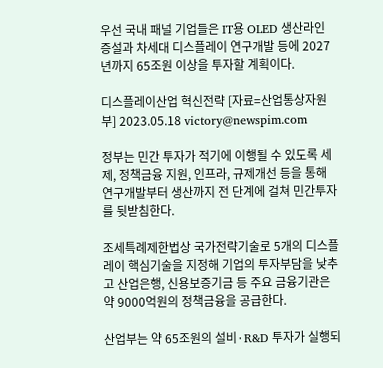우선 국내 패널 기업들은 IT용 OLED 생산라인 증설과 차세대 디스플레이 연구개발 등에 2027년까지 65조원 이상을 투자할 계획이다.

디스플레이산업 혁신전략 [자료=산업통상자원부] 2023.05.18 victory@newspim.com

정부는 민간 투자가 적기에 이행될 수 있도록 세제, 정책금융 지원, 인프라, 규제개선 등을 통해 연구개발부터 생산까지 전 단계에 걸쳐 민간투자를 뒷받침한다.

조세특례제한법상 국가전략기술로 5개의 디스플레이 핵심기술을 지정해 기업의 투자부담을 낮추고 산업은행, 신용보증기금 등 주요 금융기관은 약 9000억원의 정책금융을 공급한다.

산업부는 약 65조원의 설비·R&D 투자가 실행되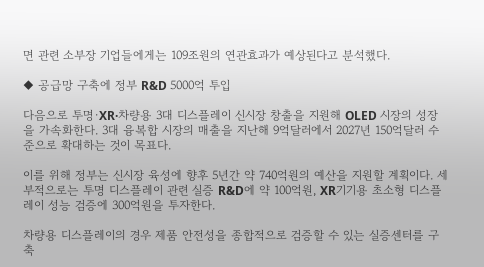면 관련 소부장 기업들에게는 109조원의 연관효과가 예상된다고 분석했다.

◆ 공급망 구축에 정부 R&D 5000억 투입

다음으로 투명·XR·차량용 3대 디스플레이 신시장 창출을 지원해 OLED 시장의 성장을 가속화한다. 3대 융복합 시장의 매출을 지난해 9억달러에서 2027년 150억달러 수준으로 확대하는 것이 목표다.

이를 위해 정부는 신시장 육성에 향후 5년간 약 740억원의 예산을 지원할 계획이다. 세부적으로는 투명 디스플레이 관련 실증 R&D에 약 100억원, XR기기용 초소형 디스플레이 성능 검증에 300억원을 투자한다.

차량용 디스플레이의 경우 제품 안전성을 종합적으로 검증할 수 있는 실증센터를 구축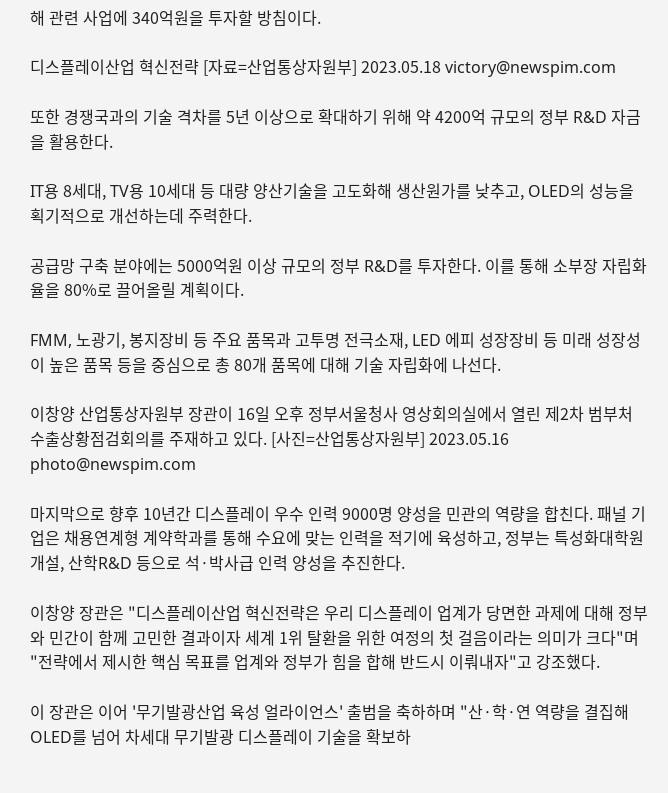해 관련 사업에 340억원을 투자할 방침이다.

디스플레이산업 혁신전략 [자료=산업통상자원부] 2023.05.18 victory@newspim.com

또한 경쟁국과의 기술 격차를 5년 이상으로 확대하기 위해 약 4200억 규모의 정부 R&D 자금을 활용한다.

IT용 8세대, TV용 10세대 등 대량 양산기술을 고도화해 생산원가를 낮추고, OLED의 성능을 획기적으로 개선하는데 주력한다.

공급망 구축 분야에는 5000억원 이상 규모의 정부 R&D를 투자한다. 이를 통해 소부장 자립화율을 80%로 끌어올릴 계획이다.

FMM, 노광기, 봉지장비 등 주요 품목과 고투명 전극소재, LED 에피 성장장비 등 미래 성장성이 높은 품목 등을 중심으로 총 80개 품목에 대해 기술 자립화에 나선다.

이창양 산업통상자원부 장관이 16일 오후 정부서울청사 영상회의실에서 열린 제2차 범부처 수출상황점검회의를 주재하고 있다. [사진=산업통상자원부] 2023.05.16 photo@newspim.com

마지막으로 향후 10년간 디스플레이 우수 인력 9000명 양성을 민관의 역량을 합친다. 패널 기업은 채용연계형 계약학과를 통해 수요에 맞는 인력을 적기에 육성하고, 정부는 특성화대학원개설, 산학R&D 등으로 석·박사급 인력 양성을 추진한다.

이창양 장관은 "디스플레이산업 혁신전략은 우리 디스플레이 업계가 당면한 과제에 대해 정부와 민간이 함께 고민한 결과이자 세계 1위 탈환을 위한 여정의 첫 걸음이라는 의미가 크다"며 "전략에서 제시한 핵심 목표를 업계와 정부가 힘을 합해 반드시 이뤄내자"고 강조했다.

이 장관은 이어 '무기발광산업 육성 얼라이언스' 출범을 축하하며 "산·학·연 역량을 결집해 OLED를 넘어 차세대 무기발광 디스플레이 기술을 확보하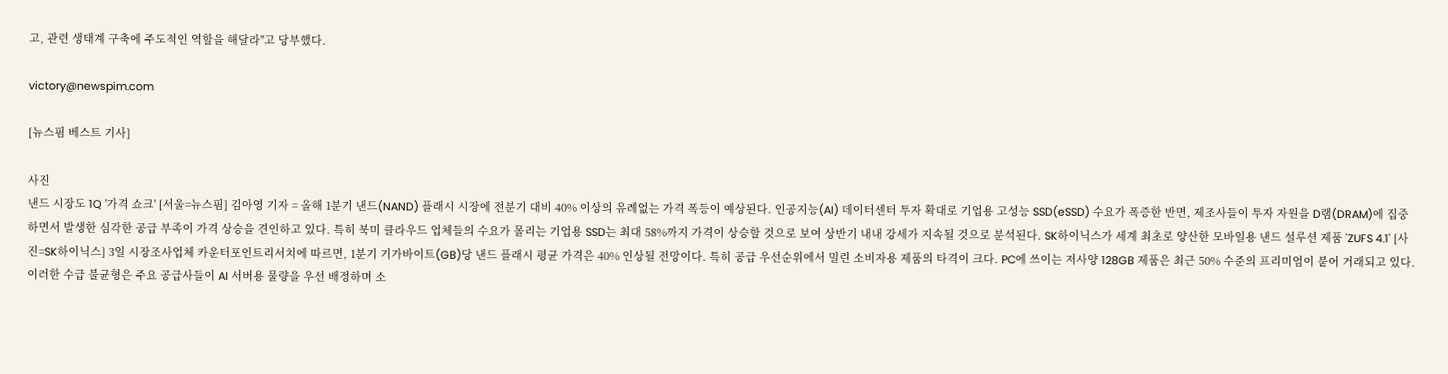고, 관련 생태계 구축에 주도적인 역할을 해달라"고 당부했다.

victory@newspim.com

[뉴스핌 베스트 기사]

사진
낸드 시장도 1Q '가격 쇼크' [서울=뉴스핌] 김아영 기자 = 올해 1분기 낸드(NAND) 플래시 시장에 전분기 대비 40% 이상의 유례없는 가격 폭등이 예상된다. 인공지능(AI) 데이터센터 투자 확대로 기업용 고성능 SSD(eSSD) 수요가 폭증한 반면, 제조사들이 투자 자원을 D램(DRAM)에 집중하면서 발생한 심각한 공급 부족이 가격 상승을 견인하고 있다. 특히 북미 클라우드 업체들의 수요가 몰리는 기업용 SSD는 최대 58%까지 가격이 상승할 것으로 보여 상반기 내내 강세가 지속될 것으로 분석된다. SK하이닉스가 세계 최초로 양산한 모바일용 낸드 설루션 제품 'ZUFS 4.1' [사진=SK하이닉스] 3일 시장조사업체 카운터포인트리서치에 따르면, 1분기 기가바이트(GB)당 낸드 플래시 평균 가격은 40% 인상될 전망이다. 특히 공급 우선순위에서 밀린 소비자용 제품의 타격이 크다. PC에 쓰이는 저사양 128GB 제품은 최근 50% 수준의 프리미엄이 붙어 거래되고 있다. 이러한 수급 불균형은 주요 공급사들이 AI 서버용 물량을 우선 배정하며 소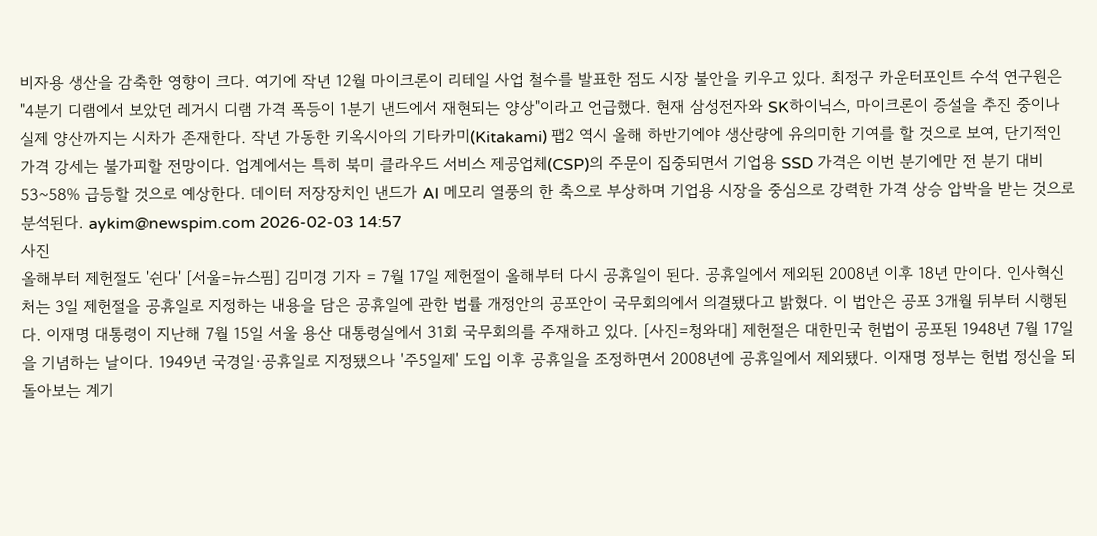비자용 생산을 감축한 영향이 크다. 여기에 작년 12월 마이크론이 리테일 사업 철수를 발표한 점도 시장 불안을 키우고 있다. 최정구 카운터포인트 수석 연구원은 "4분기 디램에서 보았던 레거시 디램 가격 폭등이 1분기 낸드에서 재현되는 양상"이라고 언급했다. 현재 삼성전자와 SK하이닉스, 마이크론이 증설을 추진 중이나 실제 양산까지는 시차가 존재한다. 작년 가동한 키옥시아의 기타카미(Kitakami) 팹2 역시 올해 하반기에야 생산량에 유의미한 기여를 할 것으로 보여, 단기적인 가격 강세는 불가피할 전망이다. 업계에서는 특히 북미 클라우드 서비스 제공업체(CSP)의 주문이 집중되면서 기업용 SSD 가격은 이번 분기에만 전 분기 대비 53~58% 급등할 것으로 예상한다. 데이터 저장장치인 낸드가 AI 메모리 열풍의 한 축으로 부상하며 기업용 시장을 중심으로 강력한 가격 상승 압박을 받는 것으로 분석된다. aykim@newspim.com 2026-02-03 14:57
사진
올해부터 제헌절도 '쉰다' [서울=뉴스핌] 김미경 기자 = 7월 17일 제헌절이 올해부터 다시 공휴일이 된다. 공휴일에서 제외된 2008년 이후 18년 만이다. 인사혁신처는 3일 제헌절을 공휴일로 지정하는 내용을 담은 공휴일에 관한 법률 개정안의 공포안이 국무회의에서 의결됐다고 밝혔다. 이 법안은 공포 3개월 뒤부터 시행된다. 이재명 대통령이 지난해 7월 15일 서울 용산 대통령실에서 31회 국무회의를 주재하고 있다. [사진=청와대] 제헌절은 대한민국 헌법이 공포된 1948년 7월 17일을 기념하는 날이다. 1949년 국경일·공휴일로 지정됐으나 '주5일제' 도입 이후 공휴일을 조정하면서 2008년에 공휴일에서 제외됐다. 이재명 정부는 헌법 정신을 되돌아보는 계기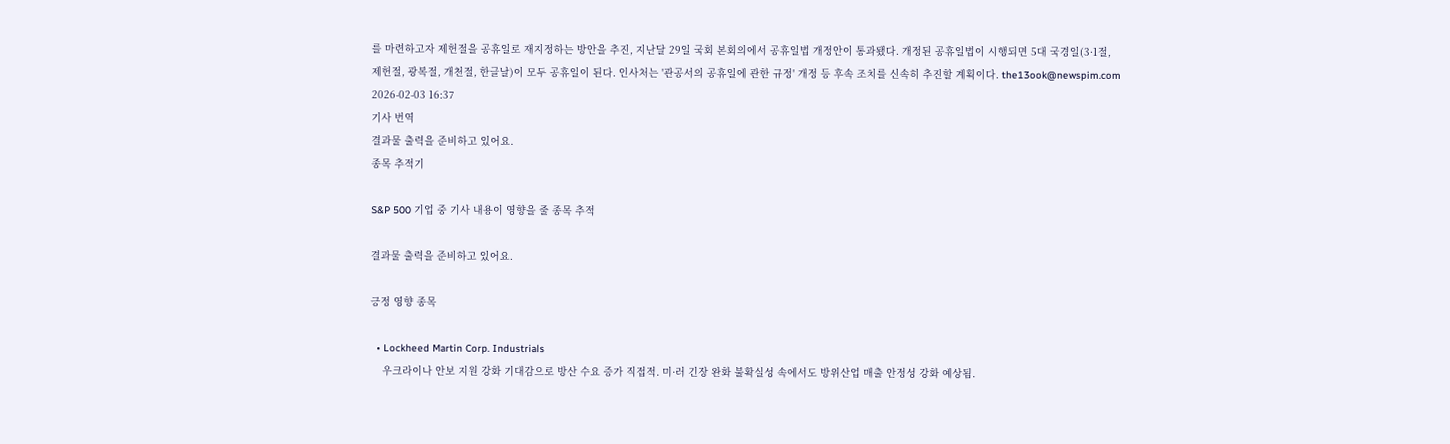를 마련하고자 제헌절을 공휴일로 재지정하는 방안을 추진, 지난달 29일 국회 본회의에서 공휴일법 개정안이 통과됐다. 개정된 공휴일법이 시행되면 5대 국경일(3·1절, 제헌절, 광복절, 개천절, 한글날)이 모두 공휴일이 된다. 인사처는 '관공서의 공휴일에 관한 규정' 개정 등 후속 조치를 신속히 추진할 계획이다. the13ook@newspim.com 2026-02-03 16:37
기사 번역
결과물 출력을 준비하고 있어요.
종목 추적기

S&P 500 기업 중 기사 내용이 영향을 줄 종목 추적

결과물 출력을 준비하고 있어요.

긍정 영향 종목

  • Lockheed Martin Corp. Industrials
    우크라이나 안보 지원 강화 기대감으로 방산 수요 증가 직접적. 미·러 긴장 완화 불확실성 속에서도 방위산업 매출 안정성 강화 예상됨.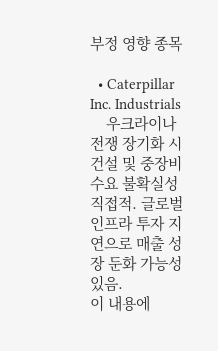부정 영향 종목

  • Caterpillar Inc. Industrials
    우크라이나 전쟁 장기화 시 건설 및 중장비 수요 불확실성 직접적. 글로벌 인프라 투자 지연으로 매출 성장 둔화 가능성 있음.
이 내용에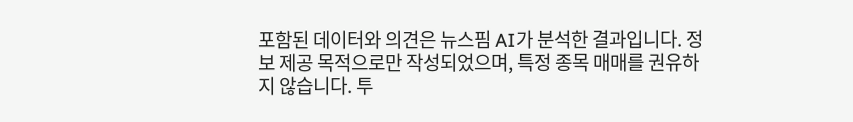포함된 데이터와 의견은 뉴스핌 AI가 분석한 결과입니다. 정보 제공 목적으로만 작성되었으며, 특정 종목 매매를 권유하지 않습니다. 투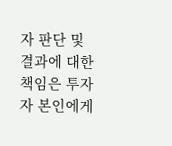자 판단 및 결과에 대한 책임은 투자자 본인에게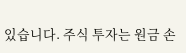있습니다. 주식 투자는 원금 손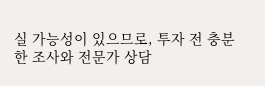실 가능성이 있으므로, 투자 전 충분한 조사와 전문가 상담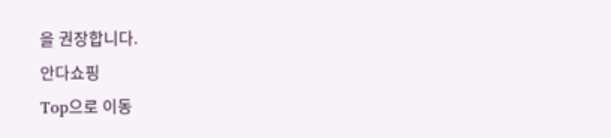을 권장합니다.
안다쇼핑
Top으로 이동